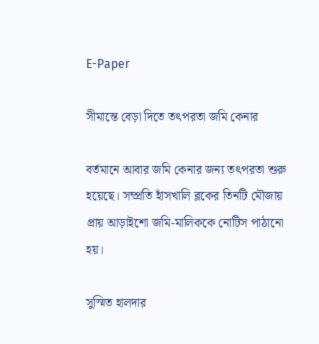E-Paper

সীমান্তে বেড়া দিতে তৎপরতা জমি কেনার

বর্তমানে আবার জমি কেনার জন্য তৎপরতা শুরু হয়েছে। সম্প্রতি হাঁসখালি ব্লকের তিনটি মৌজায় প্রায় আড়াইশো জমি-মালিককে নোটিস পাঠানো হয়।

সুস্মিত হালদার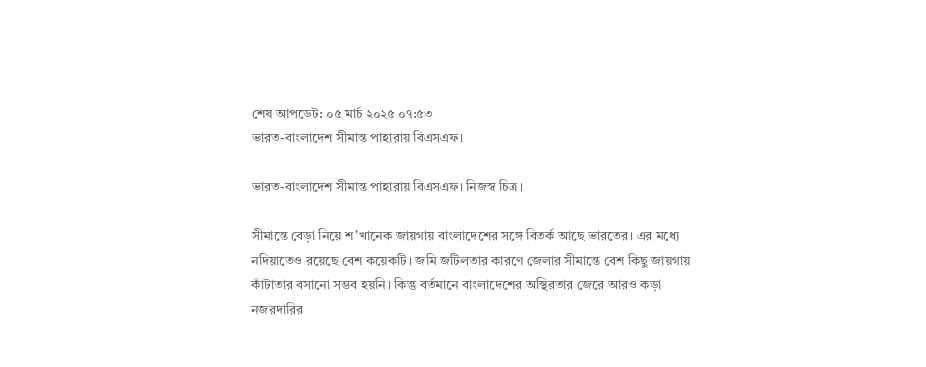শেষ আপডেট: ০৫ মার্চ ২০২৫ ০৭:৫৩
ভারত-বাংলাদেশ সীমান্ত পাহারায় বিএসএফ।

ভারত-বাংলাদেশ সীমান্ত পাহারায় বিএসএফ। নিজস্ব চিত্র।

সীমান্তে বেড়া নিয়ে শ’খানেক জায়গায় বাংলাদেশের সঙ্গে বিতর্ক আছে ভারতের। এর মধ্যে নদিয়াতেও রয়েছে বেশ কয়েকটি। জমি জটিলতার কারণে জেলার সীমান্তে বেশ কিছু জায়গায় কাঁটাতার বসানো সম্ভব হয়নি। কিন্তু বর্তমানে বাংলাদেশের অস্থিরতার জেরে আরও কড়া নজরদারির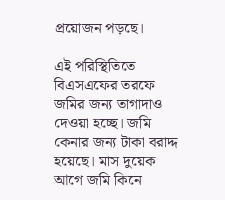প্রয়োজন পড়ছে।

এই পরিস্থিতিতে বিএসএফের তরফে জমির জন্য তাগাদাও দেওয়া হচ্ছে। জমি কেনার জন্য টাকা বরাদ্দ হয়েছে। মাস দুয়েক আগে জমি কিনে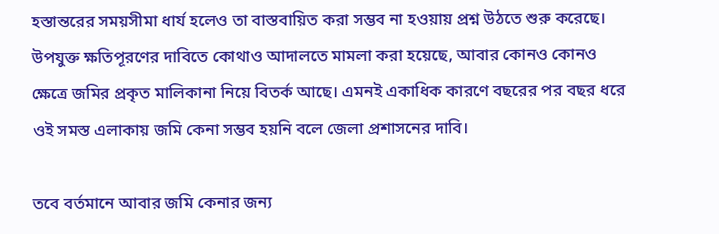হস্তান্তরের সময়সীমা ধার্য হলেও তা বাস্তবায়িত করা সম্ভব না হওয়ায় প্রশ্ন উঠতে শুরু করেছে। উপযুক্ত ক্ষতিপূরণের দাবিতে কোথাও আদালতে মামলা করা হয়েছে, আবার কোনও কোনও ক্ষেত্রে জমির প্রকৃত মালিকানা নিয়ে বিতর্ক আছে। এমনই একাধিক কারণে বছরের পর বছর ধরে ওই সমস্ত এলাকায় জমি কেনা সম্ভব হয়নি বলে জেলা প্রশাসনের দাবি।

তবে বর্তমানে আবার জমি কেনার জন্য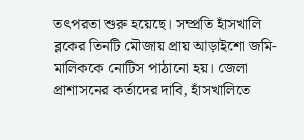তৎপরতা শুরু হয়েছে। সম্প্রতি হাঁসখালি ব্লকের তিনটি মৌজায় প্রায় আড়াইশো জমি-মালিককে নোটিস পাঠানো হয়। জেলা প্রাশাসনের কর্তাদের দাবি, হাঁসখালিতে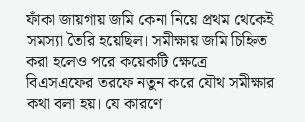ফাঁকা জায়গায় জমি কেনা নিয়ে প্রথম থেকেই সমস্যা তৈরি হয়েছিল। সমীক্ষায় জমি চিহ্নিত করা হলেও পরে কয়েকটি ক্ষেত্রে বিএসএফের তরফে নতুন করে যৌথ সমীক্ষার কথা বলা হয়। যে কারণে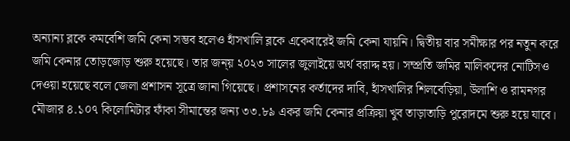অন্যান্য ব্লকে কমবেশি জমি কেনা সম্ভব হলেও হাঁসখালি ব্লকে একেবারেই জমি কেনা যায়নি। দ্বিতীয় বার সমীক্ষার পর নতুন করে জমি কেনার তোড়জোড় শুরু হয়েছে। তার জন্য় ২০২৩ সালের জুলাইয়ে অর্থ বরাদ্দ হয়। সম্প্রতি জমির মালিকদের নোটিসও দেওয়া হয়েছে বলে জেলা প্রশাসন সূত্রে জানা গিয়েছে। প্রশাসনের কর্তাদের দাবি, হাঁসখালির শিলবেড়িয়া, উলাশি ও রামনগর মৌজার ৪.১০৭ কিলোমিটার ফাঁকা সীমান্তের জন্য ৩৩.৮৯ একর জমি কেনার প্রক্রিয়া খুব তাড়াতাড়ি পুরোদমে শুরু হয়ে যাবে।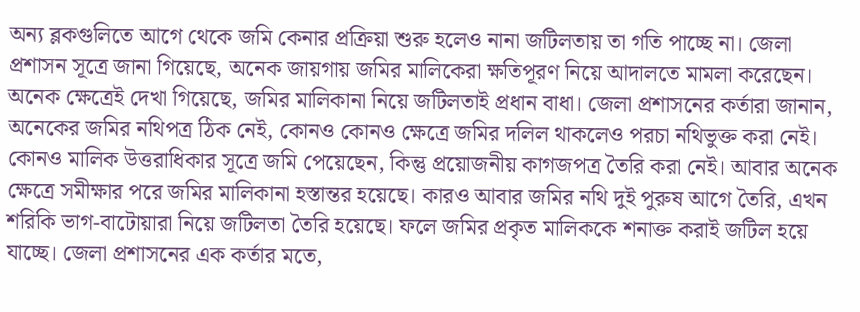অন্য ব্লকগুলিতে আগে থেকে জমি কেনার প্রক্রিয়া শুরু হলেও নানা জটিলতায় তা গতি পাচ্ছে না। জেলা প্রশাসন সূত্রে জানা গিয়েছে, অনেক জায়গায় জমির মালিকেরা ক্ষতিপূরণ নিয়ে আদালতে মামলা করেছেন। অনেক ক্ষেত্রেই দেখা গিয়েছে, জমির মালিকানা নিয়ে জটিলতাই প্রধান বাধা। জেলা প্রশাসনের কর্তারা জানান, অনেকের জমির নথিপত্র ঠিক নেই, কোনও কোনও ক্ষেত্রে জমির দলিল থাকলেও পরচা নথিভুক্ত করা নেই। কোনও মালিক উত্তরাধিকার সূত্রে জমি পেয়েছেন, কিন্তু প্রয়োজনীয় কাগজপত্র তৈরি করা নেই। আবার অনেক ক্ষেত্রে সমীক্ষার পরে জমির মালিকানা হস্তান্তর হয়েছে। কারও আবার জমির নথি দুই পুরুষ আগে তৈরি, এখন শরিকি ভাগ-বাটোয়ারা নিয়ে জটিলতা তৈরি হয়েছে। ফলে জমির প্রকৃত মালিককে শনাক্ত করাই জটিল হয়ে যাচ্ছে। জেলা প্রশাসনের এক কর্তার মতে,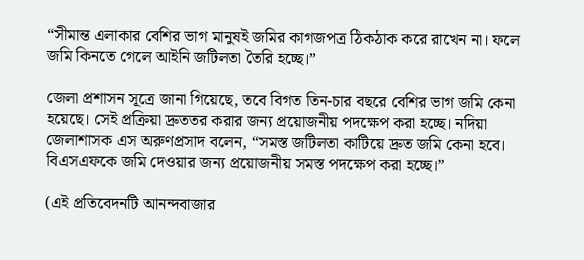“সীমান্ত এলাকার বেশির ভাগ মানুষই জমির কাগজপত্র ঠিকঠাক করে রাখেন না। ফলে জমি কিনতে গেলে আইনি জটিলতা তৈরি হচ্ছে।”

জেলা প্রশাসন সূত্রে জানা গিয়েছে, তবে বিগত তিন-চার বছরে বেশির ভাগ জমি কেনা হয়েছে। সেই প্রক্রিয়া দ্রুততর করার জন্য প্রয়োজনীয় পদক্ষেপ করা হচ্ছে। নদিয়া জেলাশাসক এস অরুণপ্রসাদ বলেন, “সমস্ত জটিলতা কাটিয়ে দ্রুত জমি কেনা হবে। বিএসএফকে জমি দেওয়ার জন্য প্রয়োজনীয় সমস্ত পদক্ষেপ করা হচ্ছে।”

(এই প্রতিবেদনটি আনন্দবাজার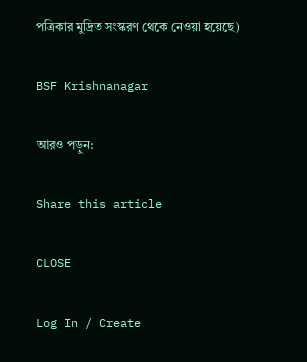পত্রিকার মুদ্রিত সংস্করণ থেকে নেওয়া হয়েছে)

BSF Krishnanagar

আরও পড়ুন:

Share this article

CLOSE

Log In / Create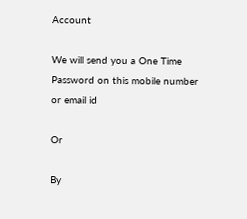Account

We will send you a One Time Password on this mobile number or email id

Or

By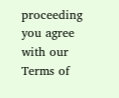proceeding you agree with our Terms of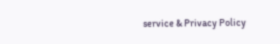service & Privacy Policy